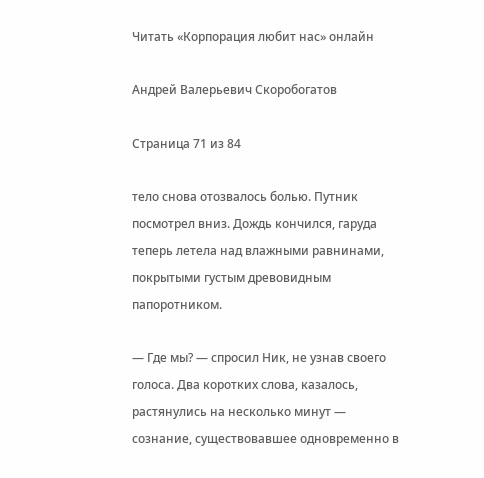Читать «Корпорация любит нас» онлайн

Андрей Валерьевич Скоробогатов

Страница 71 из 84

тело снова отозвалось болью. Путник посмотрел вниз. Дождь кончился, гаруда теперь летела над влажными равнинами, покрытыми густым древовидным папоротником.

— Где мы? — спросил Ник, не узнав своего голоса. Два коротких слова, казалось, растянулись на несколько минут — сознание, существовавшее одновременно в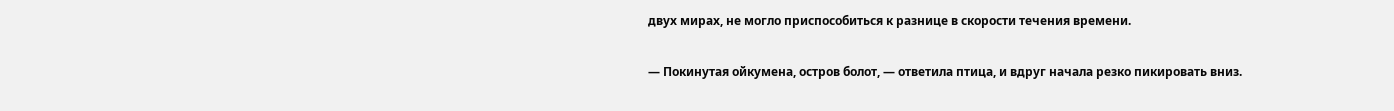двух мирах, не могло приспособиться к разнице в скорости течения времени.

— Покинутая ойкумена, остров болот, — ответила птица, и вдруг начала резко пикировать вниз.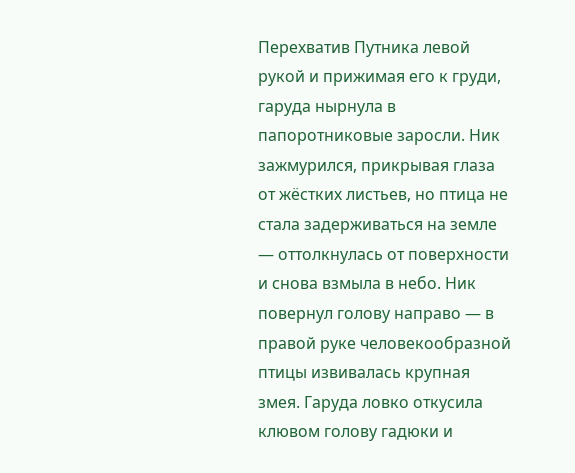Перехватив Путника левой рукой и прижимая его к груди, гаруда нырнула в папоротниковые заросли. Ник зажмурился, прикрывая глаза от жёстких листьев, но птица не стала задерживаться на земле — оттолкнулась от поверхности и снова взмыла в небо. Ник повернул голову направо — в правой руке человекообразной птицы извивалась крупная змея. Гаруда ловко откусила клювом голову гадюки и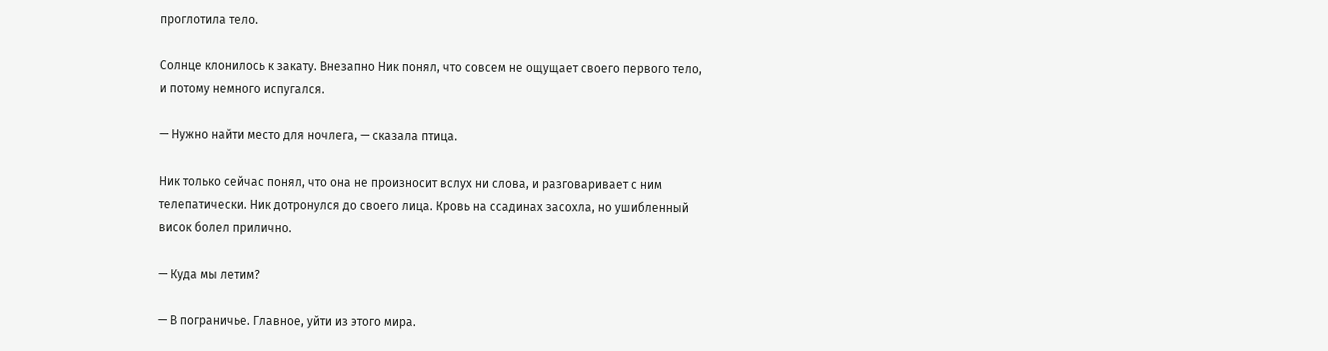проглотила тело.

Солнце клонилось к закату. Внезапно Ник понял, что совсем не ощущает своего первого тело, и потому немного испугался.

— Нужно найти место для ночлега, — сказала птица.

Ник только сейчас понял, что она не произносит вслух ни слова, и разговаривает с ним телепатически. Ник дотронулся до своего лица. Кровь на ссадинах засохла, но ушибленный висок болел прилично.

— Куда мы летим?

— В пограничье. Главное, уйти из этого мира.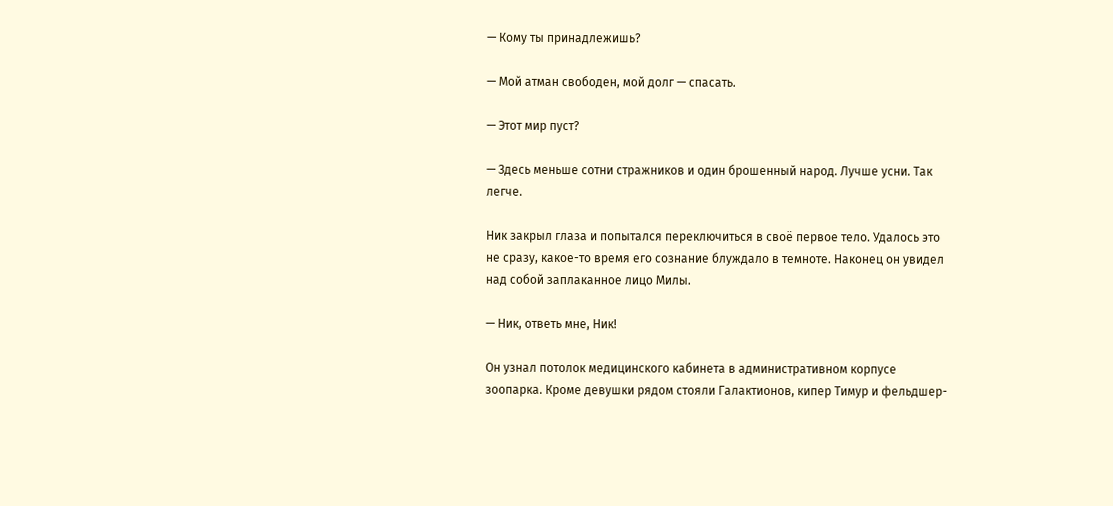— Кому ты принадлежишь?

— Мой атман свободен, мой долг — спасать.

— Этот мир пуст?

— Здесь меньше сотни стражников и один брошенный народ. Лучше усни. Так легче.

Ник закрыл глаза и попытался переключиться в своё первое тело. Удалось это не сразу, какое-то время его сознание блуждало в темноте. Наконец он увидел над собой заплаканное лицо Милы.

— Ник, ответь мне, Ник!

Он узнал потолок медицинского кабинета в административном корпусе зоопарка. Кроме девушки рядом стояли Галактионов, кипер Тимур и фельдшер-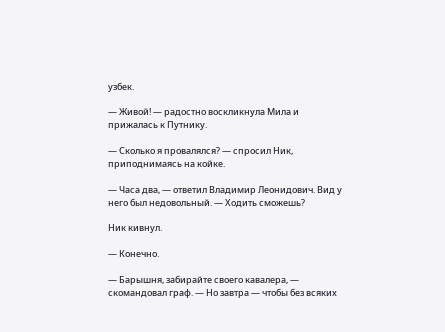узбек.

— Живой! — радостно воскликнула Мила и прижалась к Путнику.

— Сколько я провалялся? — спросил Ник, приподнимаясь на койке.

— Часа два, — ответил Владимир Леонидович. Вид у него был недовольный. — Ходить сможешь?

Ник кивнул.

— Конечно.

— Барышня, забирайте своего кавалера, — скомандовал граф. — Но завтра — чтобы без всяких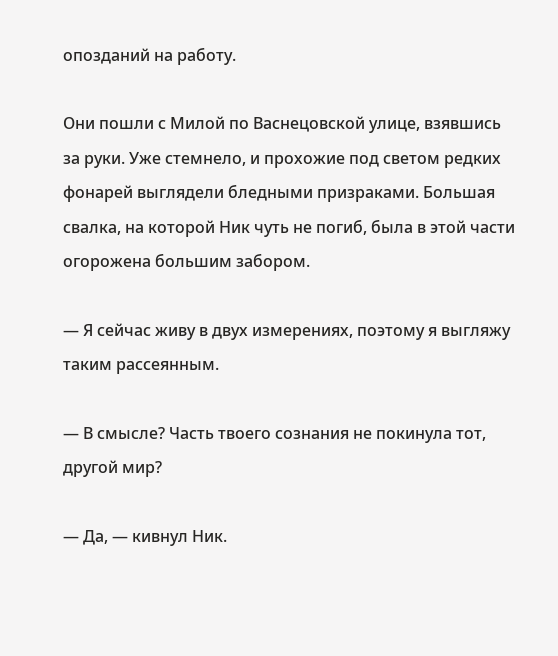опозданий на работу.

Они пошли с Милой по Васнецовской улице, взявшись за руки. Уже стемнело, и прохожие под светом редких фонарей выглядели бледными призраками. Большая свалка, на которой Ник чуть не погиб, была в этой части огорожена большим забором.

— Я сейчас живу в двух измерениях, поэтому я выгляжу таким рассеянным.

— В смысле? Часть твоего сознания не покинула тот, другой мир?

— Да, — кивнул Ник.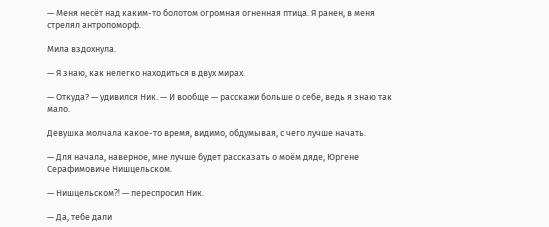— Меня несёт над каким-то болотом огромная огненная птица. Я ранен, в меня стрелял антропоморф.

Мила вздохнула.

— Я знаю, как нелегко находиться в двух мирах.

— Откуда? — удивился Ник. — И вообще — расскажи больше о себе, ведь я знаю так мало.

Девушка молчала какое-то время, видимо, обдумывая, с чего лучше начать.

— Для начала, наверное, мне лучше будет рассказать о моём дяде, Юргене Серафимовиче Нишцельском.

— Нишцельском⁈ — переспросил Ник.

— Да, тебе дали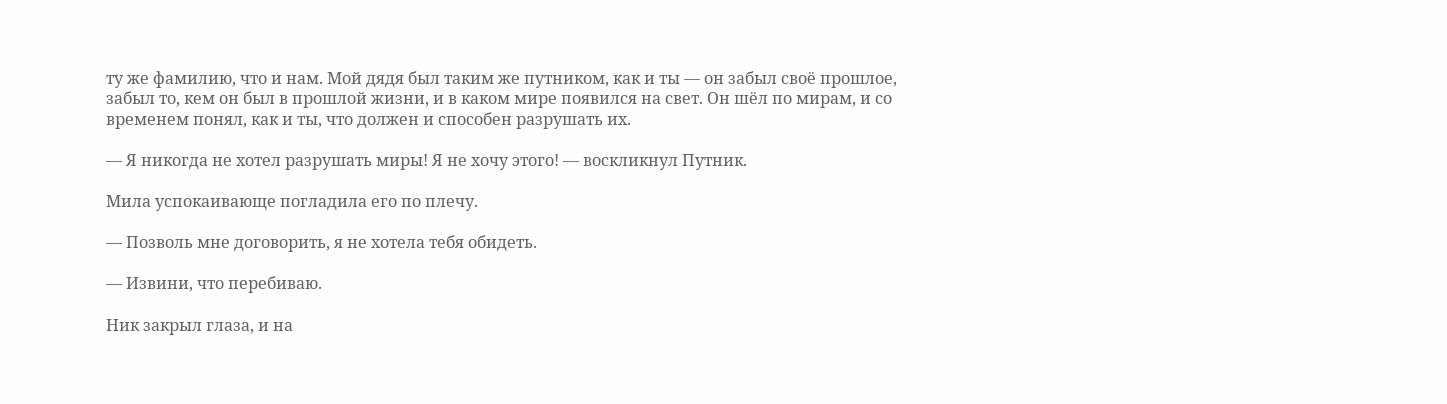ту же фамилию, что и нам. Мой дядя был таким же путником, как и ты — он забыл своё прошлое, забыл то, кем он был в прошлой жизни, и в каком мире появился на свет. Он шёл по мирам, и со временем понял, как и ты, что должен и способен разрушать их.

— Я никогда не хотел разрушать миры! Я не хочу этого! — воскликнул Путник.

Мила успокаивающе погладила его по плечу.

— Позволь мне договорить, я не хотела тебя обидеть.

— Извини, что перебиваю.

Ник закрыл глаза, и на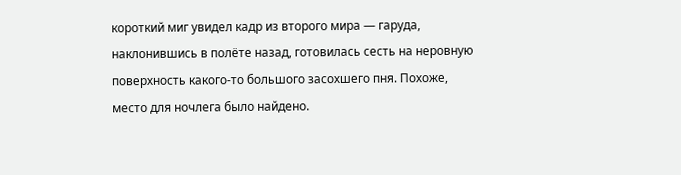короткий миг увидел кадр из второго мира — гаруда, наклонившись в полёте назад, готовилась сесть на неровную поверхность какого-то большого засохшего пня. Похоже, место для ночлега было найдено.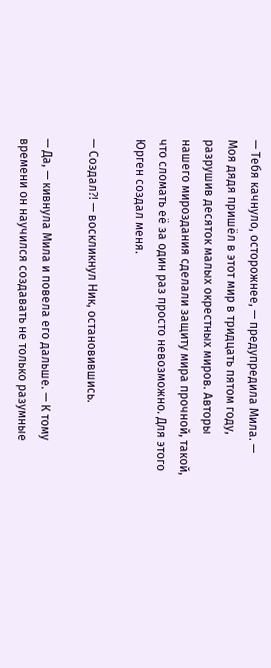— Тебя качнуло, осторожнее, — предупредила Мила. — Моя дядя пришёл в этот мир в тридцать пятом году, разрушив десяток малых окрестных миров. Авторы нашего мироздания сделали защиту мира прочной, такой, что сломать её за один раз просто невозможно. Для этого Юрген создал меня.

— Создал⁈ — воскликнул Ник, остановившись.

— Да, — кивнула Мила и повела его дальше. — К тому времени он научился создавать не только разумные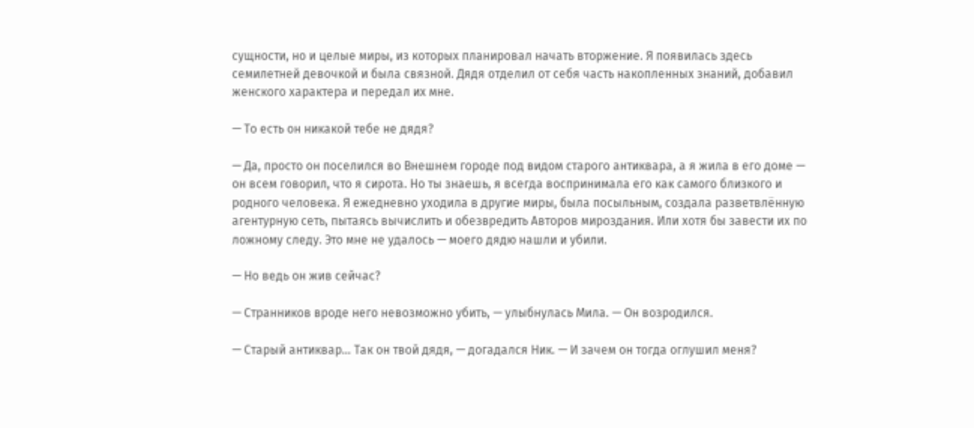сущности, но и целые миры, из которых планировал начать вторжение. Я появилась здесь семилетней девочкой и была связной. Дядя отделил от себя часть накопленных знаний, добавил женского характера и передал их мне.

— То есть он никакой тебе не дядя?

— Да, просто он поселился во Внешнем городе под видом старого антиквара, а я жила в его доме — он всем говорил, что я сирота. Но ты знаешь, я всегда воспринимала его как самого близкого и родного человека. Я ежедневно уходила в другие миры, была посыльным, создала разветвлённую агентурную сеть, пытаясь вычислить и обезвредить Авторов мироздания. Или хотя бы завести их по ложному следу. Это мне не удалось — моего дядю нашли и убили.

— Но ведь он жив сейчас?

— Странников вроде него невозможно убить, — улыбнулась Мила. — Он возродился.

— Старый антиквар… Так он твой дядя, — догадался Ник. — И зачем он тогда оглушил меня?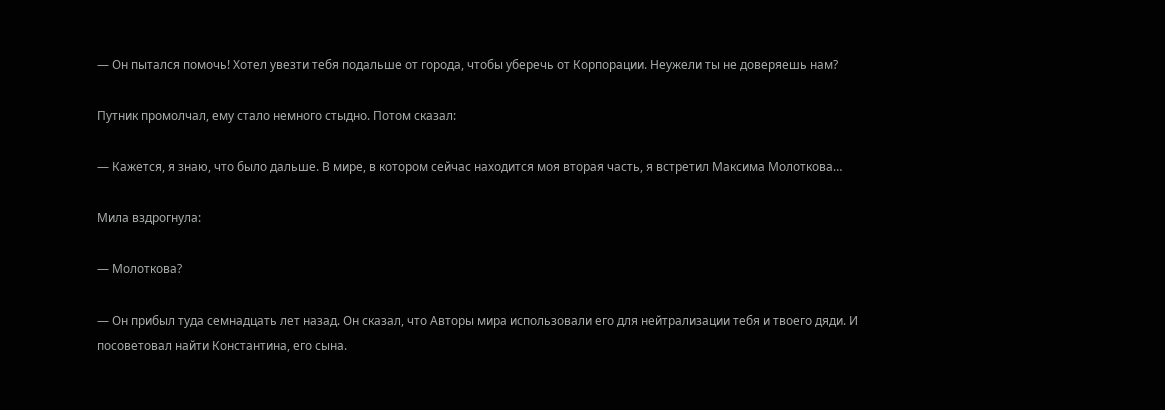— Он пытался помочь! Хотел увезти тебя подальше от города, чтобы уберечь от Корпорации. Неужели ты не доверяешь нам?

Путник промолчал, ему стало немного стыдно. Потом сказал:

— Кажется, я знаю, что было дальше. В мире, в котором сейчас находится моя вторая часть, я встретил Максима Молоткова…

Мила вздрогнула:

— Молоткова?

— Он прибыл туда семнадцать лет назад. Он сказал, что Авторы мира использовали его для нейтрализации тебя и твоего дяди. И посоветовал найти Константина, его сына.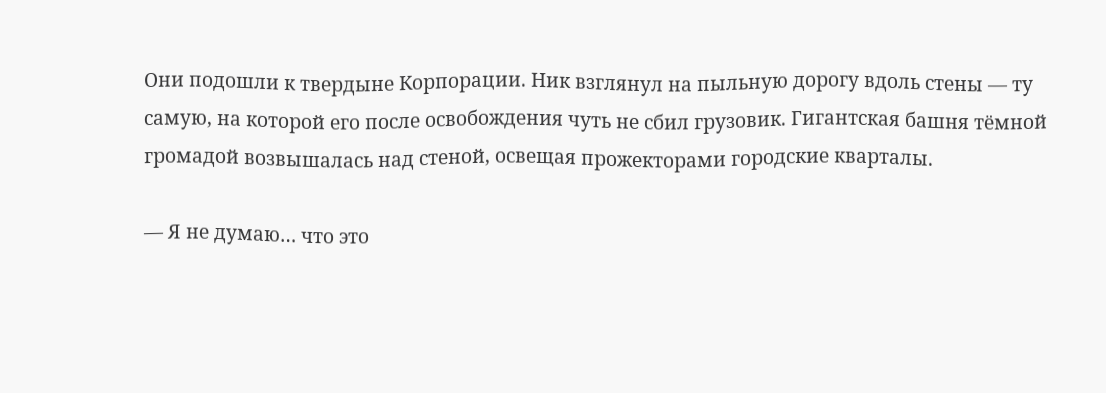Они подошли к твердыне Корпорации. Ник взглянул на пыльную дорогу вдоль стены — ту самую, на которой его после освобождения чуть не сбил грузовик. Гигантская башня тёмной громадой возвышалась над стеной, освещая прожекторами городские кварталы.

— Я не думаю… что это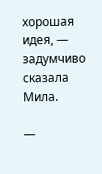хорошая идея, — задумчиво сказала Мила.

—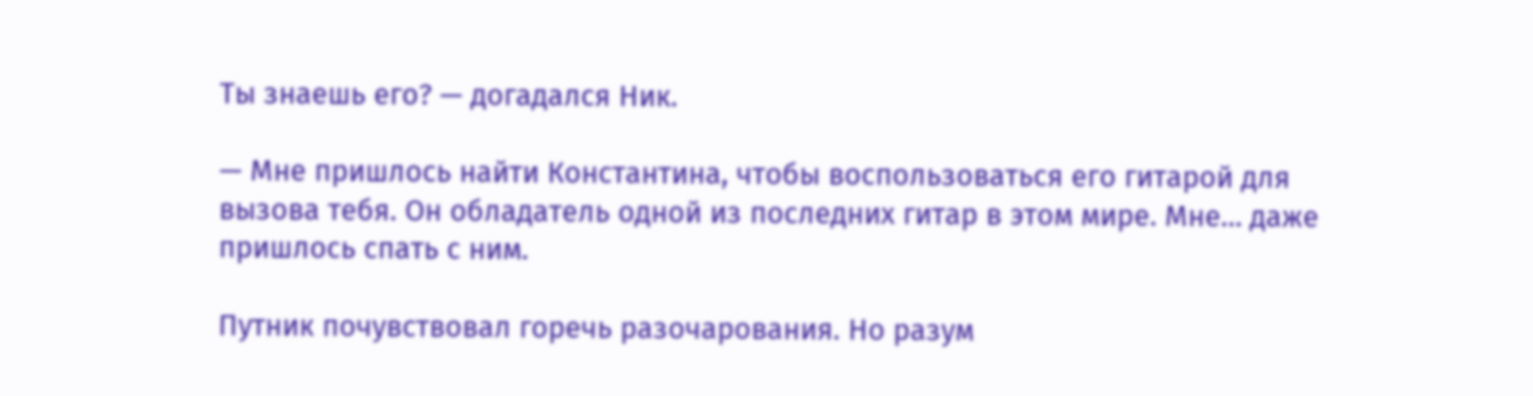Ты знаешь его? — догадался Ник.

— Мне пришлось найти Константина, чтобы воспользоваться его гитарой для вызова тебя. Он обладатель одной из последних гитар в этом мире. Мне… даже пришлось спать с ним.

Путник почувствовал горечь разочарования. Но разум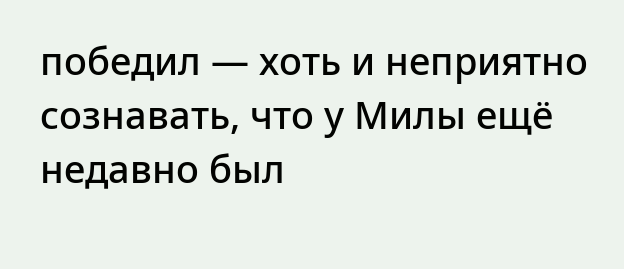победил — хоть и неприятно сознавать, что у Милы ещё недавно был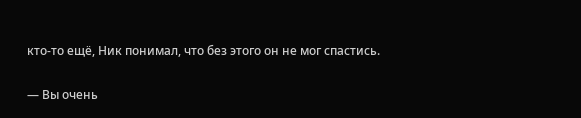кто-то ещё, Ник понимал, что без этого он не мог спастись.

— Вы очень